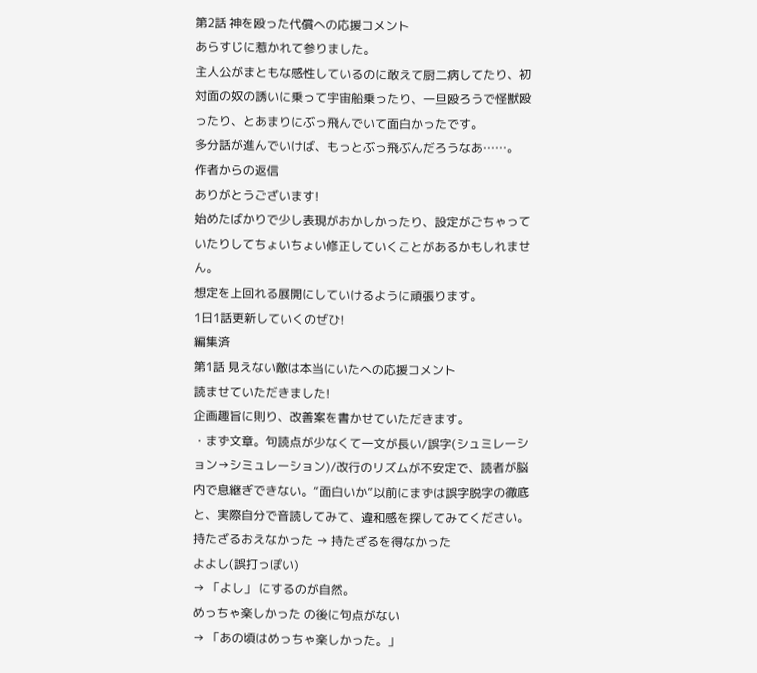第2話 神を殴った代償への応援コメント
あらすじに惹かれて参りました。
主人公がまともな感性しているのに敢えて厨二病してたり、初対面の奴の誘いに乗って宇宙船乗ったり、一旦殴ろうで怪獣殴ったり、とあまりにぶっ飛んでいて面白かったです。
多分話が進んでいけば、もっとぶっ飛ぶんだろうなあ……。
作者からの返信
ありがとうございます!
始めたばかりで少し表現がおかしかったり、設定がごちゃっていたりしてちょいちょい修正していくことがあるかもしれません。
想定を上回れる展開にしていけるように頑張ります。
1日1話更新していくのぜひ!
編集済
第1話 見えない敵は本当にいたへの応援コメント
読ませていただきました!
企画趣旨に則り、改善案を書かせていただきます。
・まず文章。句読点が少なくて一文が長い/誤字(シュミレーション→シミュレーション)/改行のリズムが不安定で、読者が脳内で息継ぎできない。“面白いか”以前にまずは誤字脱字の徹底と、実際自分で音読してみて、違和感を探してみてください。
持たざるおえなかった → 持たざるを得なかった
よよし(誤打っぽい)
→ 「よし」 にするのが自然。
めっちゃ楽しかった の後に句点がない
→ 「あの頃はめっちゃ楽しかった。」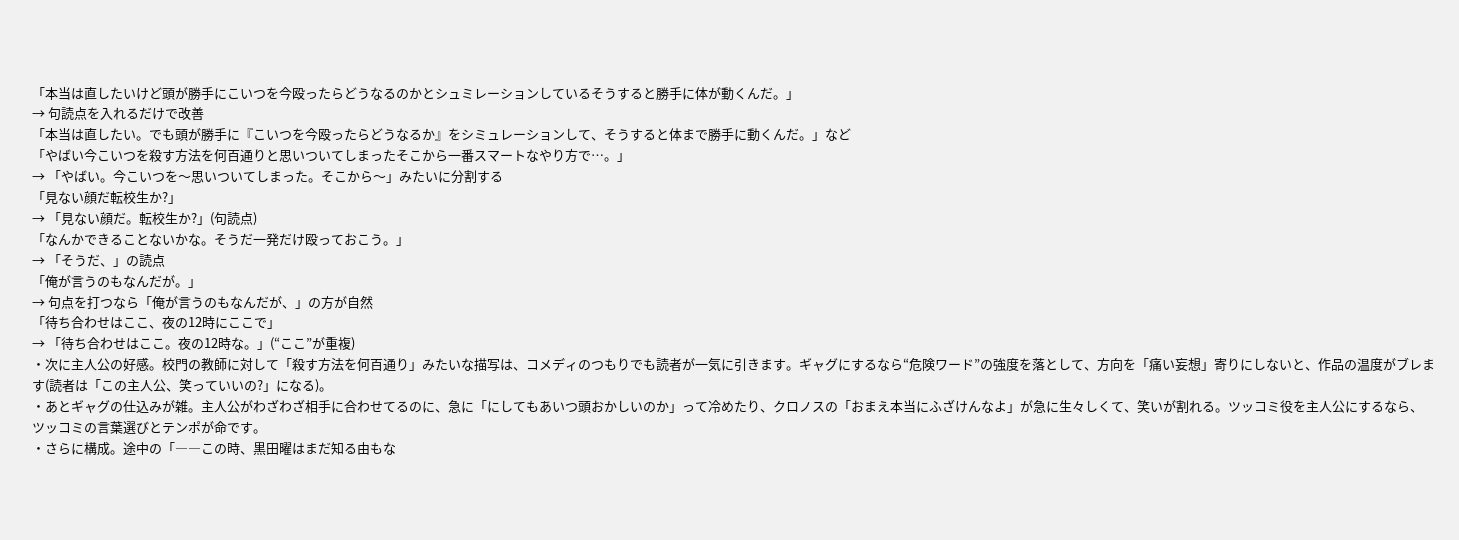「本当は直したいけど頭が勝手にこいつを今殴ったらどうなるのかとシュミレーションしているそうすると勝手に体が動くんだ。」
→ 句読点を入れるだけで改善
「本当は直したい。でも頭が勝手に『こいつを今殴ったらどうなるか』をシミュレーションして、そうすると体まで勝手に動くんだ。」など
「やばい今こいつを殺す方法を何百通りと思いついてしまったそこから一番スマートなやり方で…。」
→ 「やばい。今こいつを〜思いついてしまった。そこから〜」みたいに分割する
「見ない顔だ転校生か?」
→ 「見ない顔だ。転校生か?」(句読点)
「なんかできることないかな。そうだ一発だけ殴っておこう。」
→ 「そうだ、」の読点
「俺が言うのもなんだが。」
→ 句点を打つなら「俺が言うのもなんだが、」の方が自然
「待ち合わせはここ、夜の12時にここで」
→ 「待ち合わせはここ。夜の12時な。」(“ここ”が重複)
・次に主人公の好感。校門の教師に対して「殺す方法を何百通り」みたいな描写は、コメディのつもりでも読者が一気に引きます。ギャグにするなら“危険ワード”の強度を落として、方向を「痛い妄想」寄りにしないと、作品の温度がブレます(読者は「この主人公、笑っていいの?」になる)。
・あとギャグの仕込みが雑。主人公がわざわざ相手に合わせてるのに、急に「にしてもあいつ頭おかしいのか」って冷めたり、クロノスの「おまえ本当にふざけんなよ」が急に生々しくて、笑いが割れる。ツッコミ役を主人公にするなら、ツッコミの言葉選びとテンポが命です。
・さらに構成。途中の「――この時、黒田曜はまだ知る由もな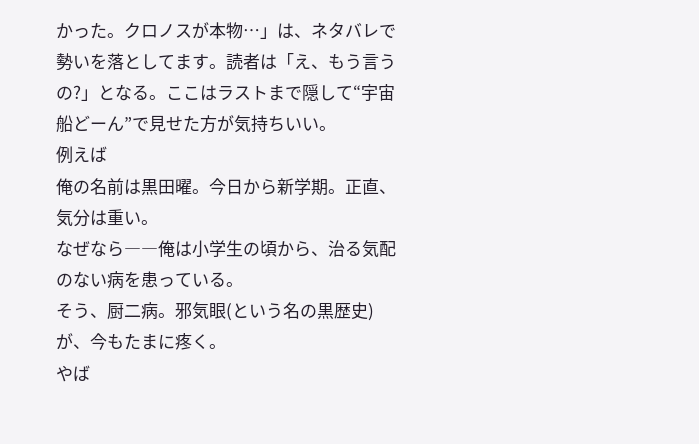かった。クロノスが本物…」は、ネタバレで勢いを落としてます。読者は「え、もう言うの?」となる。ここはラストまで隠して“宇宙船どーん”で見せた方が気持ちいい。
例えば
俺の名前は黒田曜。今日から新学期。正直、気分は重い。
なぜなら――俺は小学生の頃から、治る気配のない病を患っている。
そう、厨二病。邪気眼(という名の黒歴史)が、今もたまに疼く。
やば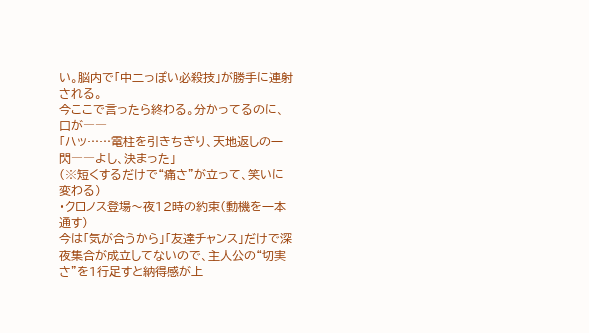い。脳内で「中二っぽい必殺技」が勝手に連射される。
今ここで言ったら終わる。分かってるのに、口が――
「ハッ……電柱を引きちぎり、天地返しの一閃――よし、決まった」
(※短くするだけで“痛さ”が立って、笑いに変わる)
・クロノス登場〜夜12時の約束(動機を一本通す)
今は「気が合うから」「友達チャンス」だけで深夜集合が成立してないので、主人公の“切実さ”を1行足すと納得感が上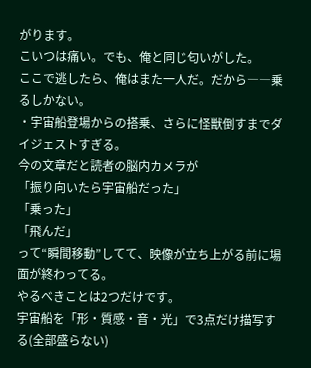がります。
こいつは痛い。でも、俺と同じ匂いがした。
ここで逃したら、俺はまた一人だ。だから――乗るしかない。
・宇宙船登場からの搭乗、さらに怪獣倒すまでダイジェストすぎる。
今の文章だと読者の脳内カメラが
「振り向いたら宇宙船だった」
「乗った」
「飛んだ」
って“瞬間移動”してて、映像が立ち上がる前に場面が終わってる。
やるべきことは2つだけです。
宇宙船を「形・質感・音・光」で3点だけ描写する(全部盛らない)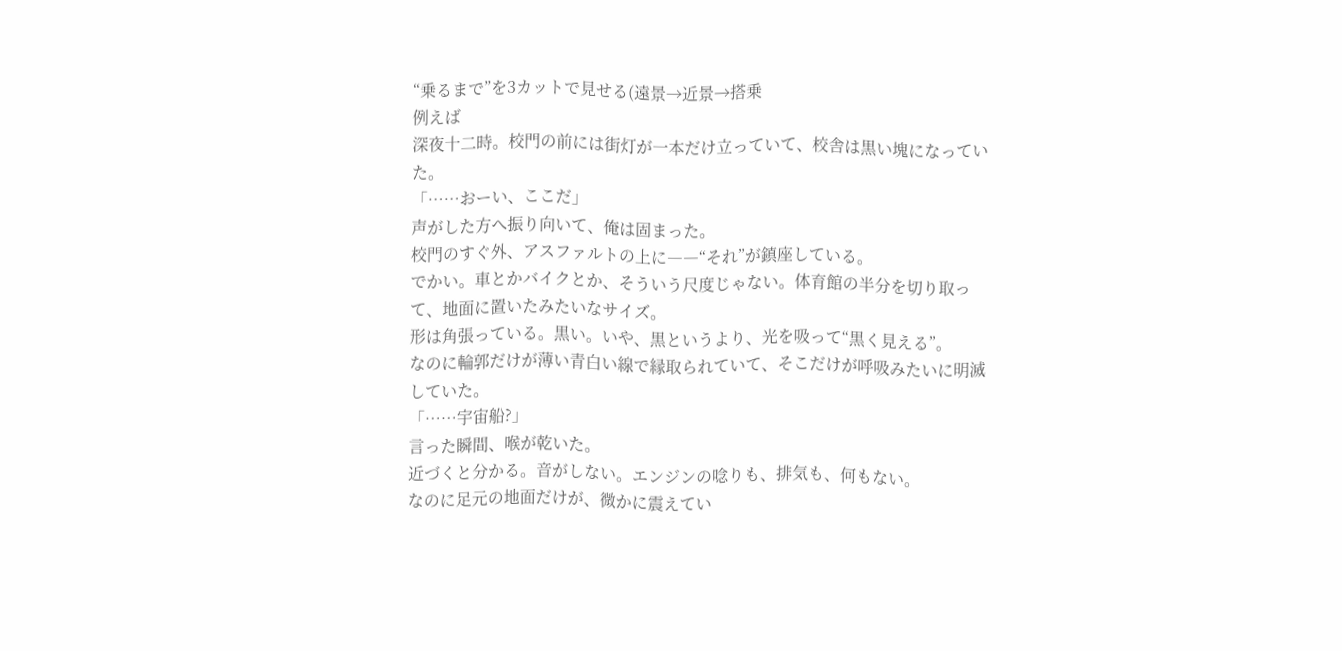“乗るまで”を3カットで見せる(遠景→近景→搭乗
例えば
深夜十二時。校門の前には街灯が一本だけ立っていて、校舎は黒い塊になっていた。
「……おーい、ここだ」
声がした方へ振り向いて、俺は固まった。
校門のすぐ外、アスファルトの上に――“それ”が鎮座している。
でかい。車とかバイクとか、そういう尺度じゃない。体育館の半分を切り取って、地面に置いたみたいなサイズ。
形は角張っている。黒い。いや、黒というより、光を吸って“黒く見える”。
なのに輪郭だけが薄い青白い線で縁取られていて、そこだけが呼吸みたいに明滅していた。
「……宇宙船?」
言った瞬間、喉が乾いた。
近づくと分かる。音がしない。エンジンの唸りも、排気も、何もない。
なのに足元の地面だけが、微かに震えてい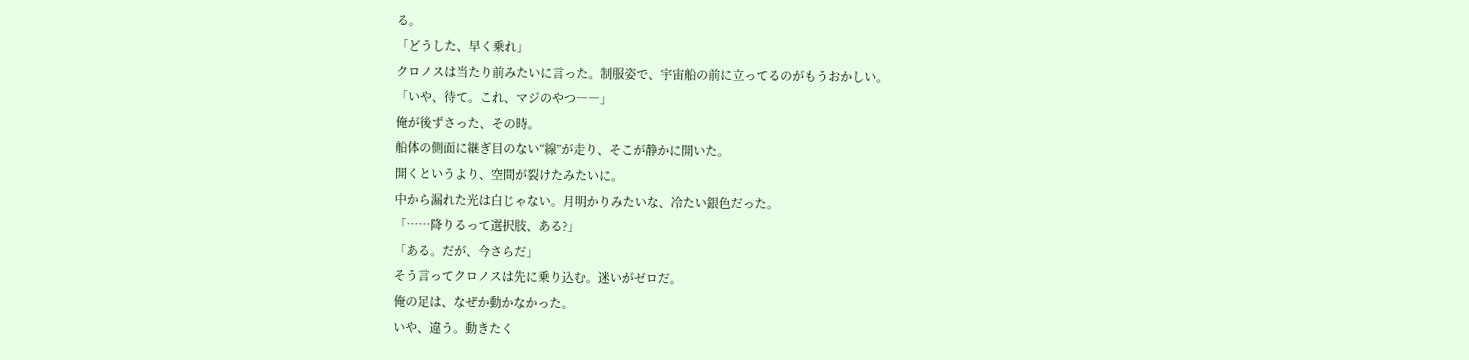る。
「どうした、早く乗れ」
クロノスは当たり前みたいに言った。制服姿で、宇宙船の前に立ってるのがもうおかしい。
「いや、待て。これ、マジのやつ――」
俺が後ずさった、その時。
船体の側面に継ぎ目のない“線”が走り、そこが静かに開いた。
開くというより、空間が裂けたみたいに。
中から漏れた光は白じゃない。月明かりみたいな、冷たい銀色だった。
「……降りるって選択肢、ある?」
「ある。だが、今さらだ」
そう言ってクロノスは先に乗り込む。迷いがゼロだ。
俺の足は、なぜか動かなかった。
いや、違う。動きたく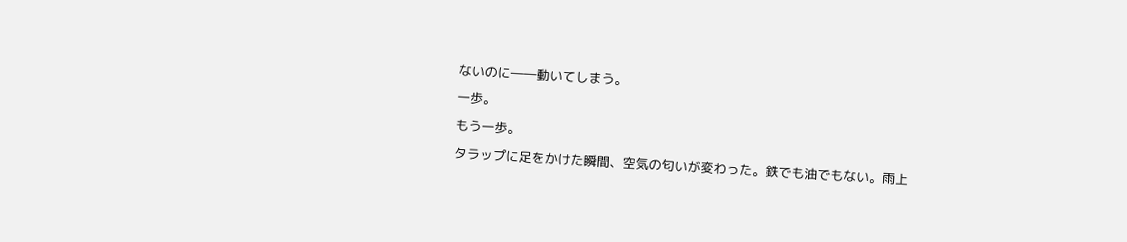ないのに――動いてしまう。
一歩。
もう一歩。
タラップに足をかけた瞬間、空気の匂いが変わった。鉄でも油でもない。雨上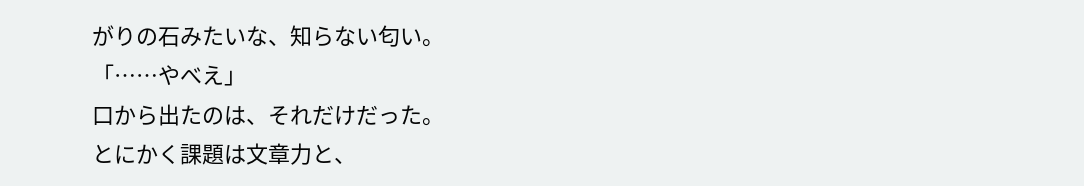がりの石みたいな、知らない匂い。
「……やべえ」
口から出たのは、それだけだった。
とにかく課題は文章力と、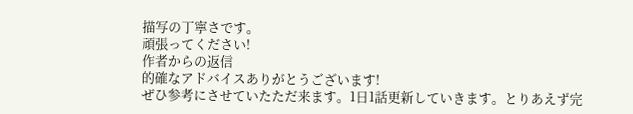描写の丁寧さです。
頑張ってください!
作者からの返信
的確なアドバイスありがとうございます!
ぜひ参考にさせていたただ来ます。1日1話更新していきます。とりあえず完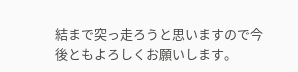結まで突っ走ろうと思いますので今後ともよろしくお願いします。